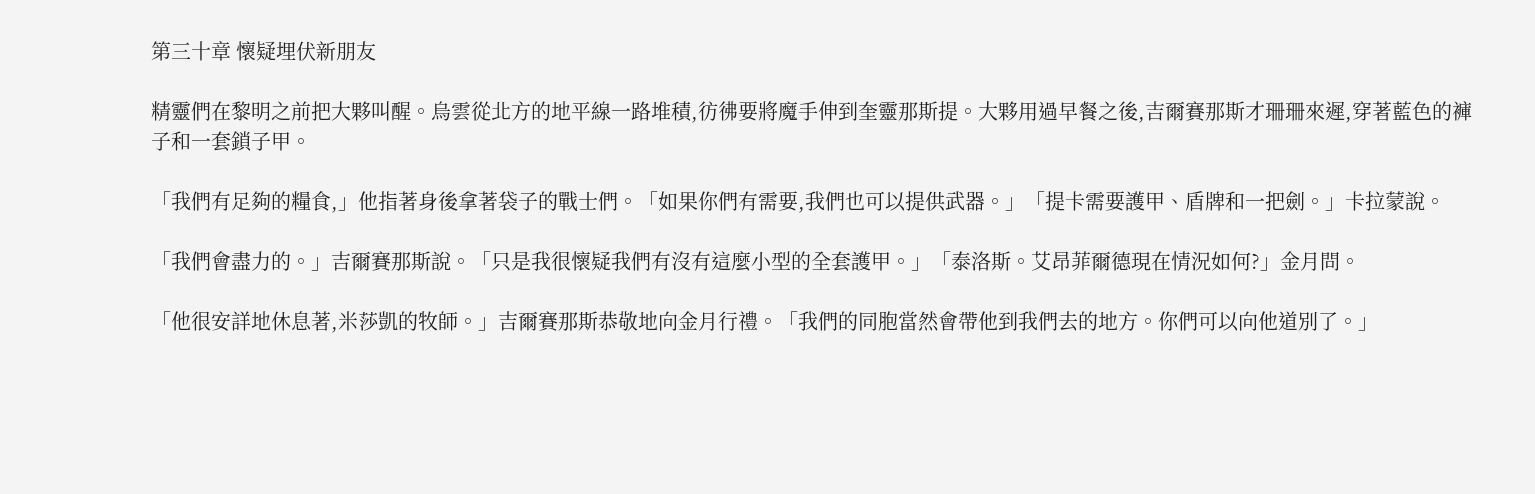第三十章 懷疑埋伏新朋友

精靈們在黎明之前把大夥叫醒。烏雲從北方的地平線一路堆積,彷彿要將魔手伸到奎靈那斯提。大夥用過早餐之後,吉爾賽那斯才珊珊來遲,穿著藍色的褲子和一套鎖子甲。

「我們有足夠的糧食,」他指著身後拿著袋子的戰士們。「如果你們有需要,我們也可以提供武器。」「提卡需要護甲、盾牌和一把劍。」卡拉蒙說。

「我們會盡力的。」吉爾賽那斯說。「只是我很懷疑我們有沒有這麼小型的全套護甲。」「泰洛斯。艾昂菲爾德現在情況如何?」金月問。

「他很安詳地休息著,米莎凱的牧師。」吉爾賽那斯恭敬地向金月行禮。「我們的同胞當然會帶他到我們去的地方。你們可以向他道別了。」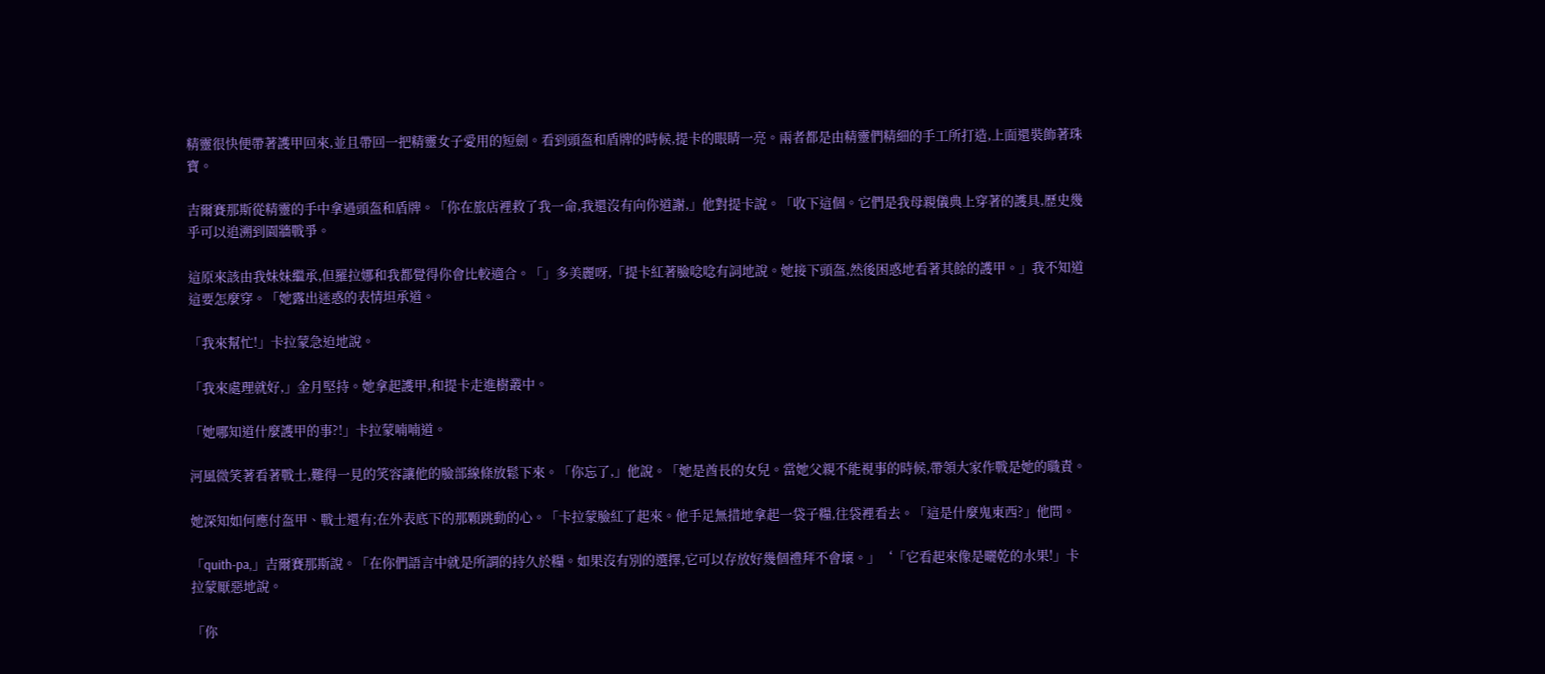精靈很快便帶著護甲回來,並且帶回一把精靈女子愛用的短劍。看到頭盔和盾牌的時候,提卡的眼睛一亮。兩者都是由精靈們精細的手工所打造,上面還裝飾著珠寶。

吉爾賽那斯從精靈的手中拿過頭盔和盾牌。「你在旅店裡救了我一命,我還沒有向你道謝,」他對提卡說。「收下這個。它們是我母親儀典上穿著的護具,歷史幾乎可以追溯到園牆戰爭。

這原來該由我妹妹繼承,但羅拉娜和我都覺得你會比較適合。「」多美麗呀,「提卡紅著臉唸唸有詞地說。她接下頭盔,然後困惑地看著其餘的護甲。」我不知道這要怎麼穿。「她露出迷惑的表情坦承道。

「我來幫忙!」卡拉蒙急迫地說。

「我來處理就好,」金月堅持。她拿起護甲,和提卡走進樹叢中。

「她哪知道什麼護甲的事?!」卡拉蒙喃喃道。

河風微笑著看著戰士,難得一見的笑容讓他的臉部線條放鬆下來。「你忘了,」他說。「她是酋長的女兒。當她父親不能視事的時候,帶領大家作戰是她的職責。

她深知如何應付盔甲、戰士還有;在外表底下的那顆跳動的心。「卡拉蒙臉紅了起來。他手足無措地拿起一袋子糧,往袋裡看去。「這是什麼鬼東西?」他問。

「quith-pa,」吉爾賽那斯說。「在你們語言中就是所謂的持久於糧。如果沒有別的選擇,它可以存放好幾個禮拜不會壞。」‘「它看起來像是曬乾的水果!」卡拉蒙厭惡地說。

「你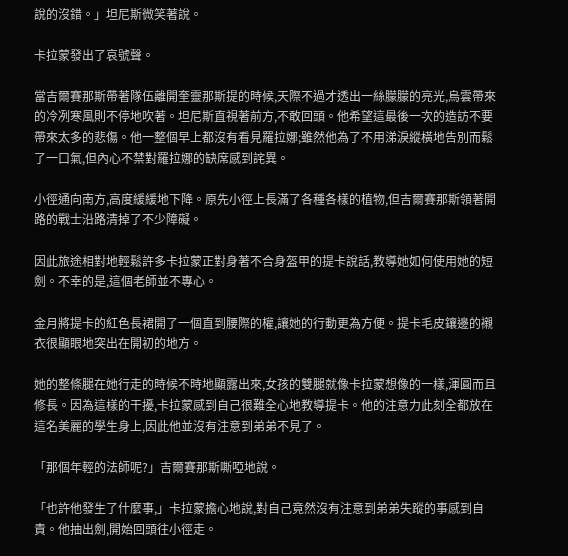說的沒錯。」坦尼斯微笑著說。

卡拉蒙發出了哀號聲。

當吉爾賽那斯帶著隊伍離開奎靈那斯提的時候,天際不過才透出一絲朦朦的亮光,烏雲帶來的冷冽寒風則不停地吹著。坦尼斯直視著前方,不敢回頭。他希望這最後一次的造訪不要帶來太多的悲傷。他一整個早上都沒有看見羅拉娜;雖然他為了不用涕淚縱橫地告別而鬆了一口氣,但內心不禁對羅拉娜的缺席感到詫異。

小徑通向南方,高度緩緩地下降。原先小徑上長滿了各種各樣的植物,但吉爾賽那斯領著開路的戰士沿路清掉了不少障礙。

因此旅途相對地輕鬆許多卡拉蒙正對身著不合身盔甲的提卡說話,教導她如何使用她的短劍。不幸的是,這個老師並不專心。

金月將提卡的紅色長裙開了一個直到腰際的權,讓她的行動更為方便。提卡毛皮鑲邊的襯衣很顯眼地突出在開初的地方。

她的整條腿在她行走的時候不時地顯露出來,女孩的雙腿就像卡拉蒙想像的一樣,渾圓而且修長。因為這樣的干擾,卡拉蒙感到自己很難全心地教導提卡。他的注意力此刻全都放在這名美麗的學生身上,因此他並沒有注意到弟弟不見了。

「那個年輕的法師呢?」吉爾賽那斯嘶啞地說。

「也許他發生了什麼事,」卡拉蒙擔心地說,對自己竟然沒有注意到弟弟失蹤的事感到自責。他抽出劍,開始回頭往小徑走。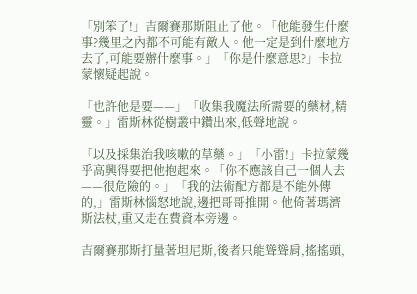「別笨了!」吉爾賽那斯阻止了他。「他能發生什麼事?幾里之內都不可能有敵人。他一定是到什麼地方去了,可能要辦什麼事。」「你是什麼意思?」卡拉蒙懷疑起說。

「也許他是要——」「收集我魔法所需要的藥材,精靈。」雷斯林從樹叢中鑽出來,低聲地說。

「以及採集治我咳嗽的草藥。」「小雷!」卡拉蒙幾乎高興得要把他抱起來。「你不應該自己一個人去——很危險的。」「我的法術配方都是不能外傳的,」雷斯林惱怒地說,邊把哥哥推開。他倚著瑪濟斯法杖,重又走在費資本旁邊。

吉爾賽那斯打量著坦尼斯,後者只能聳聳肩,搖搖頭,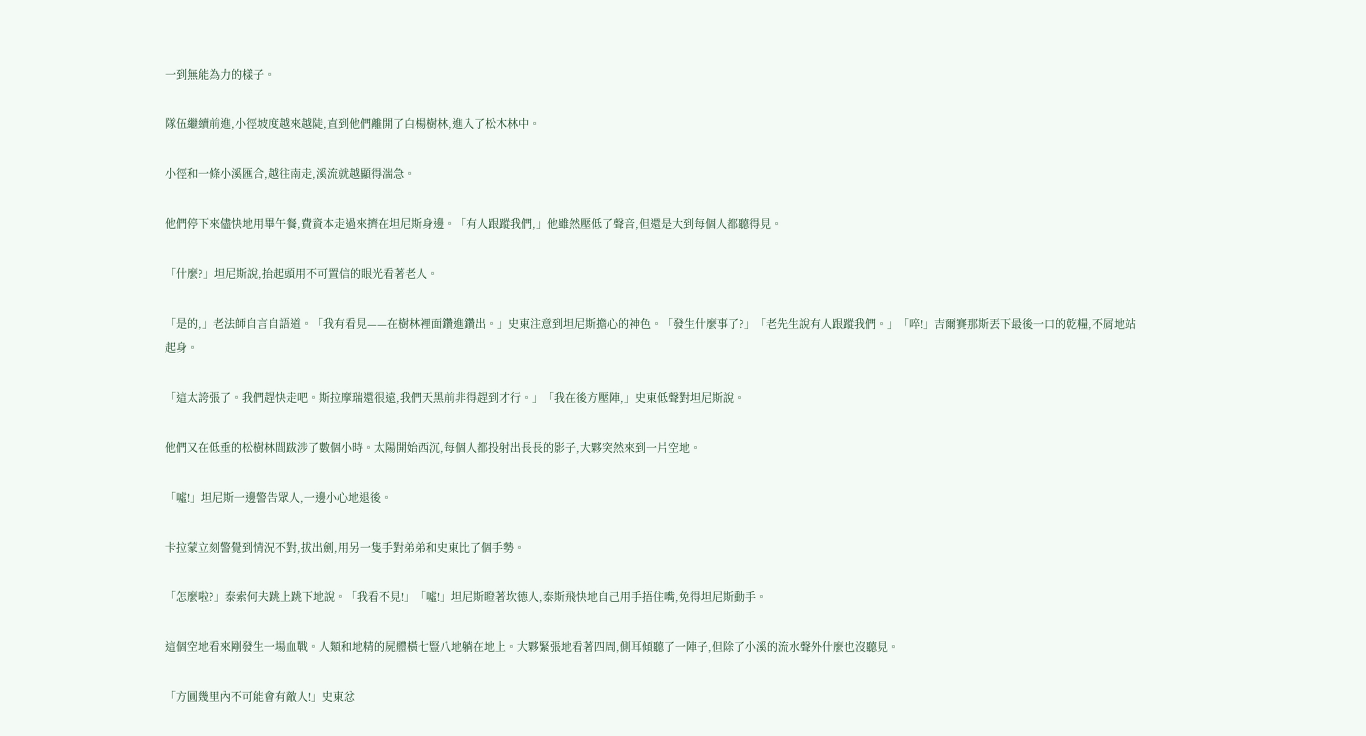一到無能為力的樣子。

隊伍繼續前進,小徑坡度越來越陡,直到他們離開了白楊樹林,進入了松木林中。

小徑和一條小溪匯合,越往南走,溪流就越顯得湍急。

他們停下來儘快地用畢午餐,費資本走過來擠在坦尼斯身邊。「有人跟蹤我們,」他雖然壓低了聲音,但還是大到每個人都聽得見。

「什麼?」坦尼斯說,抬起頭用不可置信的眼光看著老人。

「是的,」老法師自言自語道。「我有看見——在樹林裡面鑽進鑽出。」史東注意到坦尼斯擔心的神色。「發生什麼事了?」「老先生說有人跟蹤我們。」「啐!」吉爾賽那斯丟下最後一口的乾糧,不屑地站起身。

「這太誇張了。我們趕快走吧。斯拉摩瑞還很遠,我們天黑前非得趕到才行。」「我在後方壓陣,」史東低聲對坦尼斯說。

他們又在低垂的松樹林間跋涉了數個小時。太陽開始西沉,每個人都投射出長長的影子,大夥突然來到一片空地。

「噓!」坦尼斯一邊警告眾人,一邊小心地退後。

卡拉蒙立刻警覺到情況不對,拔出劍,用另一隻手對弟弟和史東比了個手勢。

「怎麼啦?」泰索何夫跳上跳下地說。「我看不見!」「噓!」坦尼斯瞪著坎德人,泰斯飛快地自己用手捂住嘴,免得坦尼斯動手。

這個空地看來剛發生一場血戰。人類和地精的屍體橫七豎八地躺在地上。大夥緊張地看著四周,側耳傾聽了一陣子,但除了小溪的流水聲外什麼也沒聽見。

「方圓幾里內不可能會有敵人!」史東忿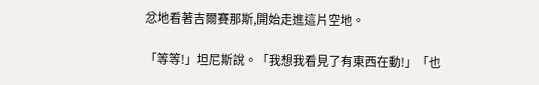忿地看著吉爾賽那斯,開始走進這片空地。

「等等!」坦尼斯說。「我想我看見了有東西在動!」「也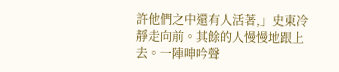許他們之中還有人活著,」史東冷靜走向前。其餘的人慢慢地跟上去。一陣呻吟聲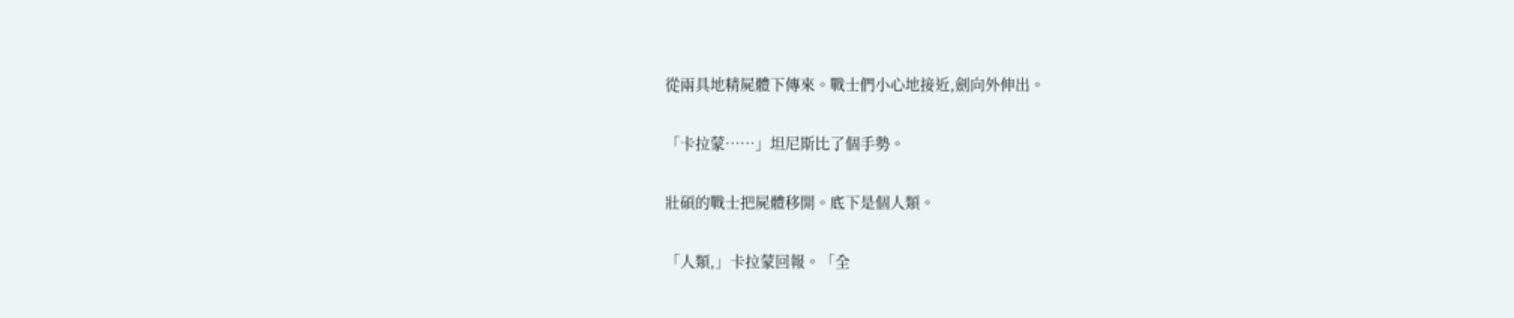從兩具地精屍體下傳來。戰士們小心地接近,劍向外伸出。

「卡拉蒙……」坦尼斯比了個手勢。

壯碩的戰士把屍體移開。底下是個人類。

「人類,」卡拉蒙回報。「全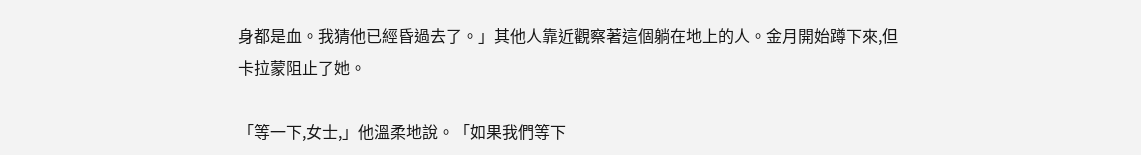身都是血。我猜他已經昏過去了。」其他人靠近觀察著這個躺在地上的人。金月開始蹲下來,但卡拉蒙阻止了她。

「等一下,女士,」他溫柔地說。「如果我們等下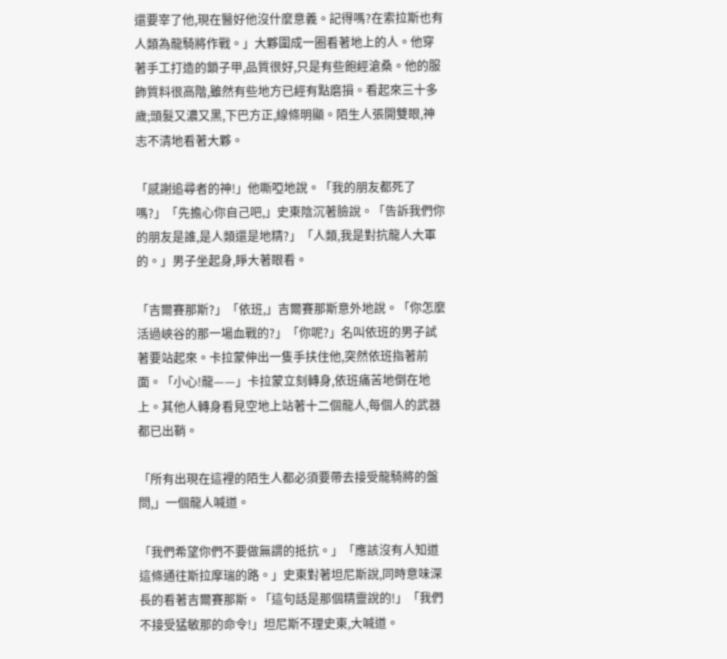還要宰了他,現在醫好他沒什麼意義。記得嗎?在索拉斯也有人類為龍騎將作戰。」大夥圍成一圈看著地上的人。他穿著手工打造的鎖子甲,品質很好,只是有些飽經滄桑。他的服飾質料很高階,雖然有些地方已經有點磨損。看起來三十多歲;頭髮又濃又黑,下巴方正,線條明顯。陌生人張開雙眼,神志不清地看著大夥。

「感謝追尋者的神!」他嘶啞地說。「我的朋友都死了嗎?」「先擔心你自己吧,」史東陰沉著臉說。「告訴我們你的朋友是誰,是人類還是地精?」「人類,我是對抗龍人大軍的。」男子坐起身,睜大著眼看。

「吉爾賽那斯?」「依班,」吉爾賽那斯意外地說。「你怎麼活過峽谷的那一場血戰的?」「你呢?」名叫依班的男子試著要站起來。卡拉蒙伸出一隻手扶住他,突然依班指著前面。「小心!龍——」卡拉蒙立刻轉身,依班痛苦地倒在地上。其他人轉身看見空地上站著十二個龍人,每個人的武器都已出鞘。

「所有出現在這裡的陌生人都必須要帶去接受龍騎將的盤問,」一個龍人喊道。

「我們希望你們不要做無謂的抵抗。」「應該沒有人知道這條通往斯拉摩瑞的路。」史東對著坦尼斯說,同時意味深長的看著吉爾賽那斯。「這句話是那個精靈說的!」「我們不接受猛敏那的命令!」坦尼斯不理史東,大喊道。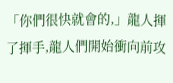「你們很快就會的,」龍人揮了揮手,龍人們開始衝向前攻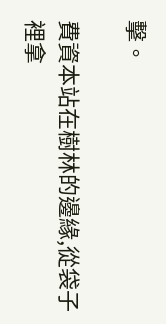擊。

費資本站在樹林的邊緣,從袋子裡拿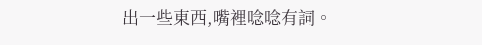出一些東西,嘴裡唸唸有詞。